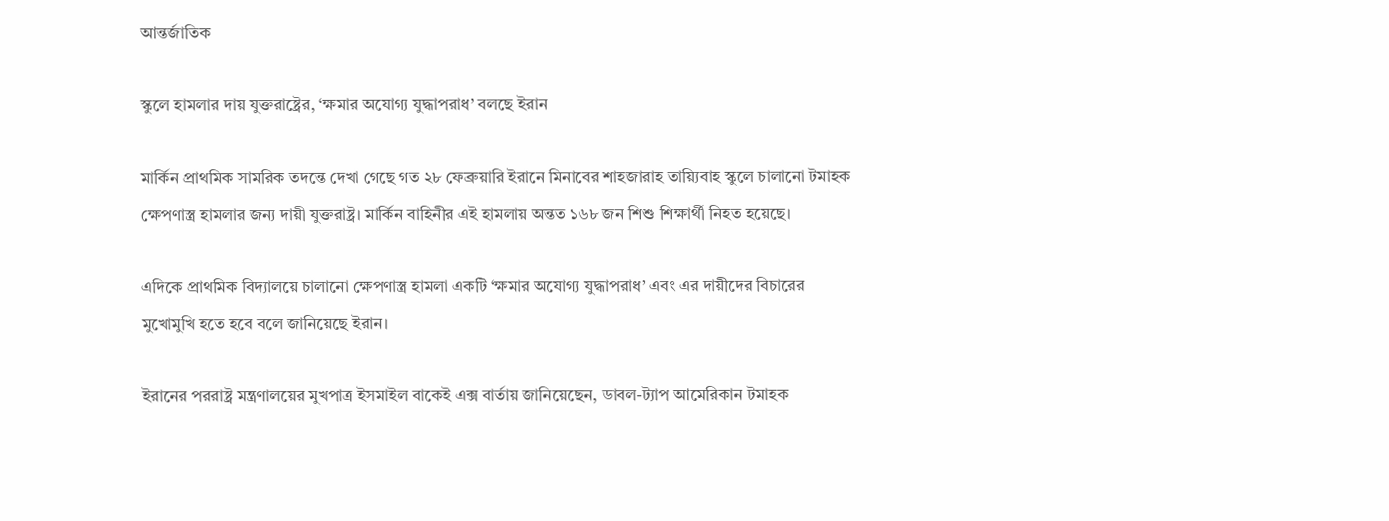আন্তর্জাতিক

স্কুলে হামলার দায় যুক্তরাষ্ট্রের, ‘ক্ষমার অযোগ্য যুদ্ধাপরাধ’ বলছে ইরান

মার্কিন প্রাথমিক সামরিক তদন্তে দেখা গেছে গত ২৮ ফেব্রুয়ারি ইরানে মিনাবের শাহজারাহ তায়্যিবাহ স্কুলে চালানো টমাহক ক্ষেপণাস্ত্র হামলার জন্য দায়ী যুক্তরাষ্ট্র। মার্কিন বাহিনীর এই হামলায় অন্তত ১৬৮ জন শিশু শিক্ষার্থী নিহত হয়েছে।

এদিকে প্রাথমিক বিদ্যালয়ে চালানো ক্ষেপণাস্ত্র হামলা একটি ‘ক্ষমার অযোগ্য যুদ্ধাপরাধ’ এবং এর দায়ীদের বিচারের মুখোমুখি হতে হবে বলে জানিয়েছে ইরান।

ইরানের পররাষ্ট্র মন্ত্রণালয়ের মুখপাত্র ইসমাইল বাকেই এক্স বার্তায় জানিয়েছেন, ডাবল-ট্যাপ আমেরিকান টমাহক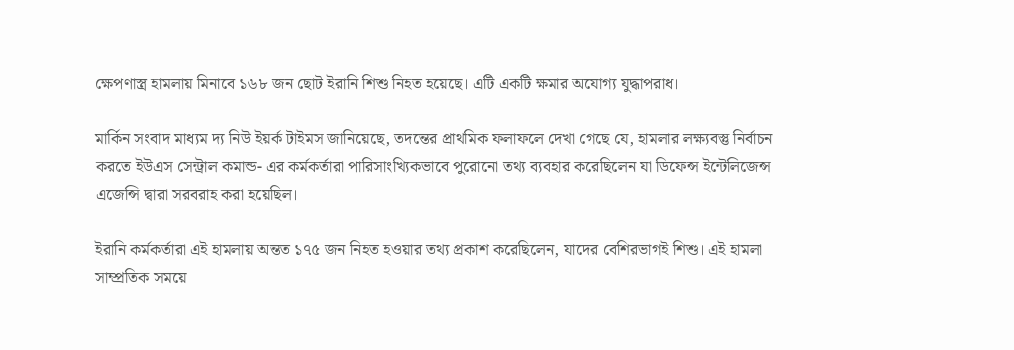ক্ষেপণাস্ত্র হামলায় মিনাবে ১৬৮ জন ছোট ইরানি শিশু নিহত হয়েছে। এটি একটি ক্ষমার অযোগ্য যুদ্ধাপরাধ।

মার্কিন সংবাদ মাধ্যম দ্য নিউ ইয়র্ক টাইমস জানিয়েছে, তদন্তের প্রাথমিক ফলাফলে দেখা গেছে যে, হামলার লক্ষ্যবস্তু নির্বাচন করতে ইউএস সেন্ট্রাল কমান্ড- এর কর্মকর্তারা পারিসাংখ্যিকভাবে পুরোনো তথ্য ব্যবহার করেছিলেন যা ডিফেন্স ইন্টেলিজেন্স এজেন্সি দ্বারা সরবরাহ করা হয়েছিল।

ইরানি কর্মকর্তারা এই হামলায় অন্তত ১৭৫ জন নিহত হওয়ার তথ্য প্রকাশ করেছিলেন, যাদের বেশিরভাগই শিশু। এই হামলা সাম্প্রতিক সময়ে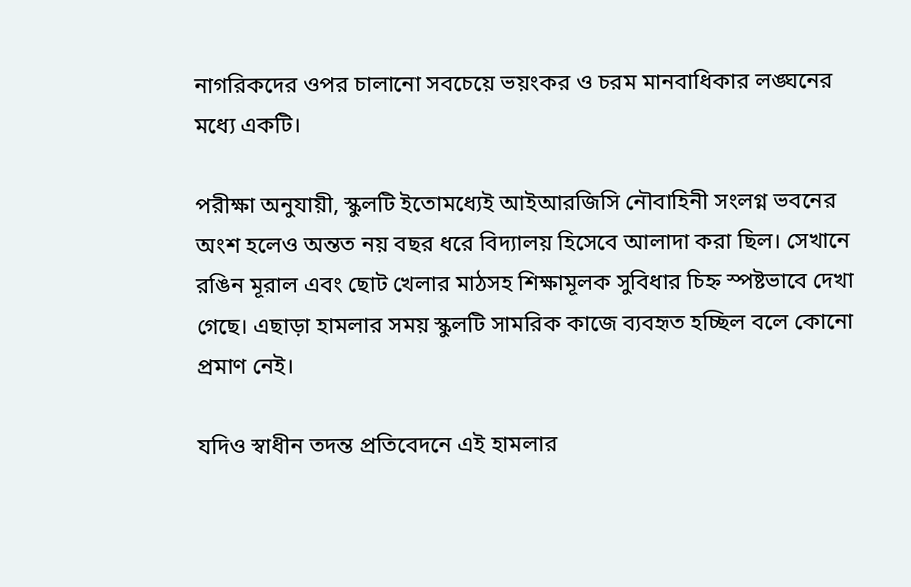নাগরিকদের ওপর চালানো সবচেয়ে ভয়ংকর ও চরম মানবাধিকার লঙ্ঘনের মধ্যে একটি।

পরীক্ষা অনুযায়ী, স্কুলটি ইতোমধ্যেই আইআরজিসি নৌবাহিনী সংলগ্ন ভবনের অংশ হলেও অন্তত নয় বছর ধরে বিদ্যালয় হিসেবে আলাদা করা ছিল। সেখানে রঙিন মূরাল এবং ছোট খেলার মাঠসহ শিক্ষামূলক সুবিধার চিহ্ন স্পষ্টভাবে দেখা গেছে। এছাড়া হামলার সময় স্কুলটি সামরিক কাজে ব্যবহৃত হচ্ছিল বলে কোনো প্রমাণ নেই।

যদিও স্বাধীন তদন্ত প্রতিবেদনে এই হামলার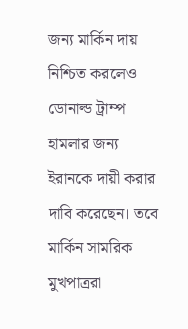জন্য মার্কিন দায় নিশ্চিত করলেও ডোনাল্ড ট্রাম্প হামলার জন্য ইরানকে দায়ী করার দাবি করেছেন। তবে মার্কিন সামরিক মুখপাত্ররা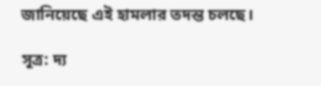জানিয়েছে এই হামলার তদন্ত চলছে।

সূত্র: দ্য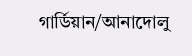গার্ডিয়ান/আনাদোলু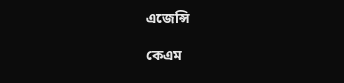এজেন্সি

কেএম